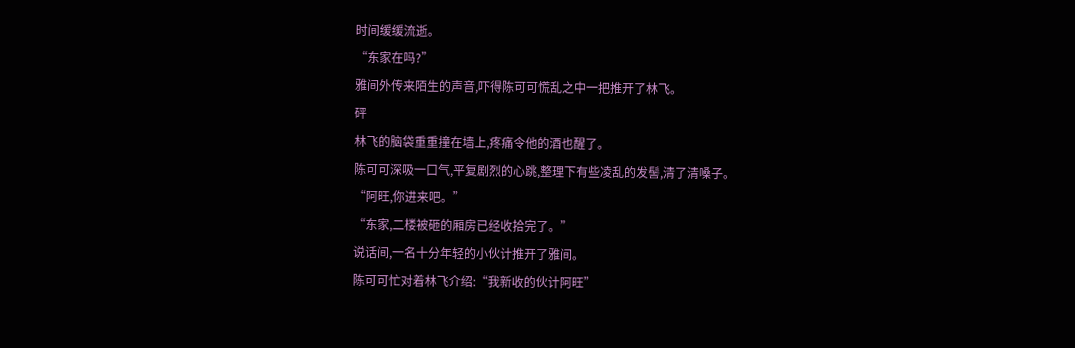时间缓缓流逝。
“东家在吗?”
雅间外传来陌生的声音,吓得陈可可慌乱之中一把推开了林飞。
砰
林飞的脑袋重重撞在墙上,疼痛令他的酒也醒了。
陈可可深吸一口气,平复剧烈的心跳,整理下有些凌乱的发髻,清了清嗓子。
“阿旺,你进来吧。”
“东家,二楼被砸的厢房已经收拾完了。”
说话间,一名十分年轻的小伙计推开了雅间。
陈可可忙对着林飞介绍:“我新收的伙计阿旺”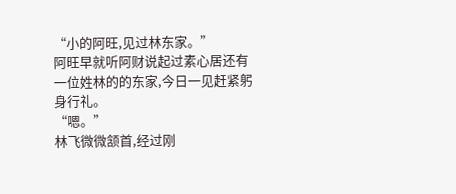“小的阿旺,见过林东家。”
阿旺早就听阿财说起过素心居还有一位姓林的的东家,今日一见赶紧躬身行礼。
“嗯。”
林飞微微颔首,经过刚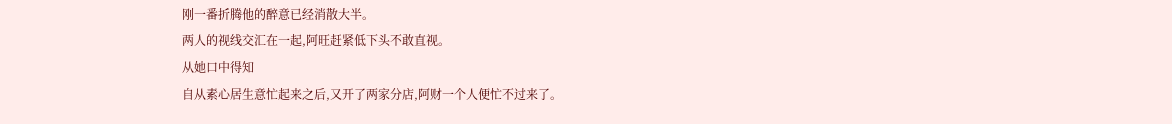刚一番折腾他的醉意已经消散大半。
两人的视线交汇在一起,阿旺赶紧低下头不敢直视。
从她口中得知
自从素心居生意忙起来之后,又开了两家分店,阿财一个人便忙不过来了。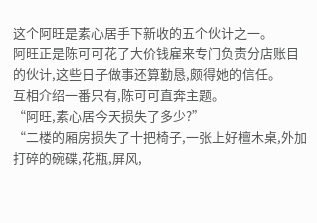这个阿旺是素心居手下新收的五个伙计之一。
阿旺正是陈可可花了大价钱雇来专门负责分店账目的伙计,这些日子做事还算勤恳,颇得她的信任。
互相介绍一番只有,陈可可直奔主题。
“阿旺,素心居今天损失了多少?”
“二楼的厢房损失了十把椅子,一张上好檀木桌,外加打碎的碗碟,花瓶,屏风,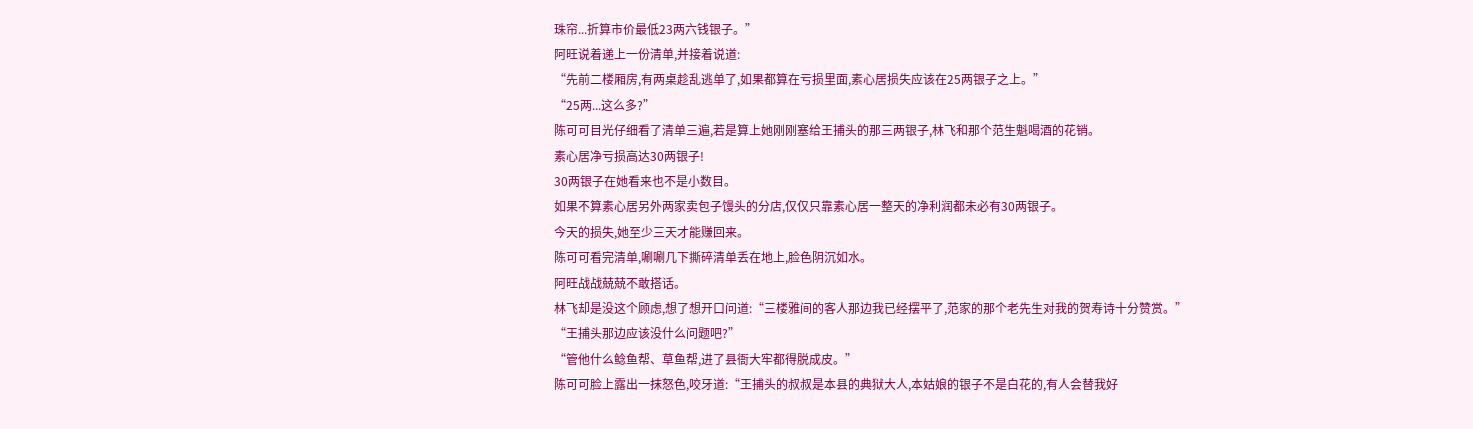珠帘...折算市价最低23两六钱银子。”
阿旺说着递上一份清单,并接着说道:
“先前二楼厢房,有两桌趁乱逃单了,如果都算在亏损里面,素心居损失应该在25两银子之上。”
“25两...这么多?”
陈可可目光仔细看了清单三遍,若是算上她刚刚塞给王捕头的那三两银子,林飞和那个范生魁喝酒的花销。
素心居净亏损高达30两银子!
30两银子在她看来也不是小数目。
如果不算素心居另外两家卖包子馒头的分店,仅仅只靠素心居一整天的净利润都未必有30两银子。
今天的损失,她至少三天才能赚回来。
陈可可看完清单,唰唰几下撕碎清单丢在地上,脸色阴沉如水。
阿旺战战兢兢不敢搭话。
林飞却是没这个顾虑,想了想开口问道:“三楼雅间的客人那边我已经摆平了,范家的那个老先生对我的贺寿诗十分赞赏。”
“王捕头那边应该没什么问题吧?”
“管他什么鲶鱼帮、草鱼帮,进了县衙大牢都得脱成皮。”
陈可可脸上露出一抹怒色,咬牙道:“王捕头的叔叔是本县的典狱大人,本姑娘的银子不是白花的,有人会替我好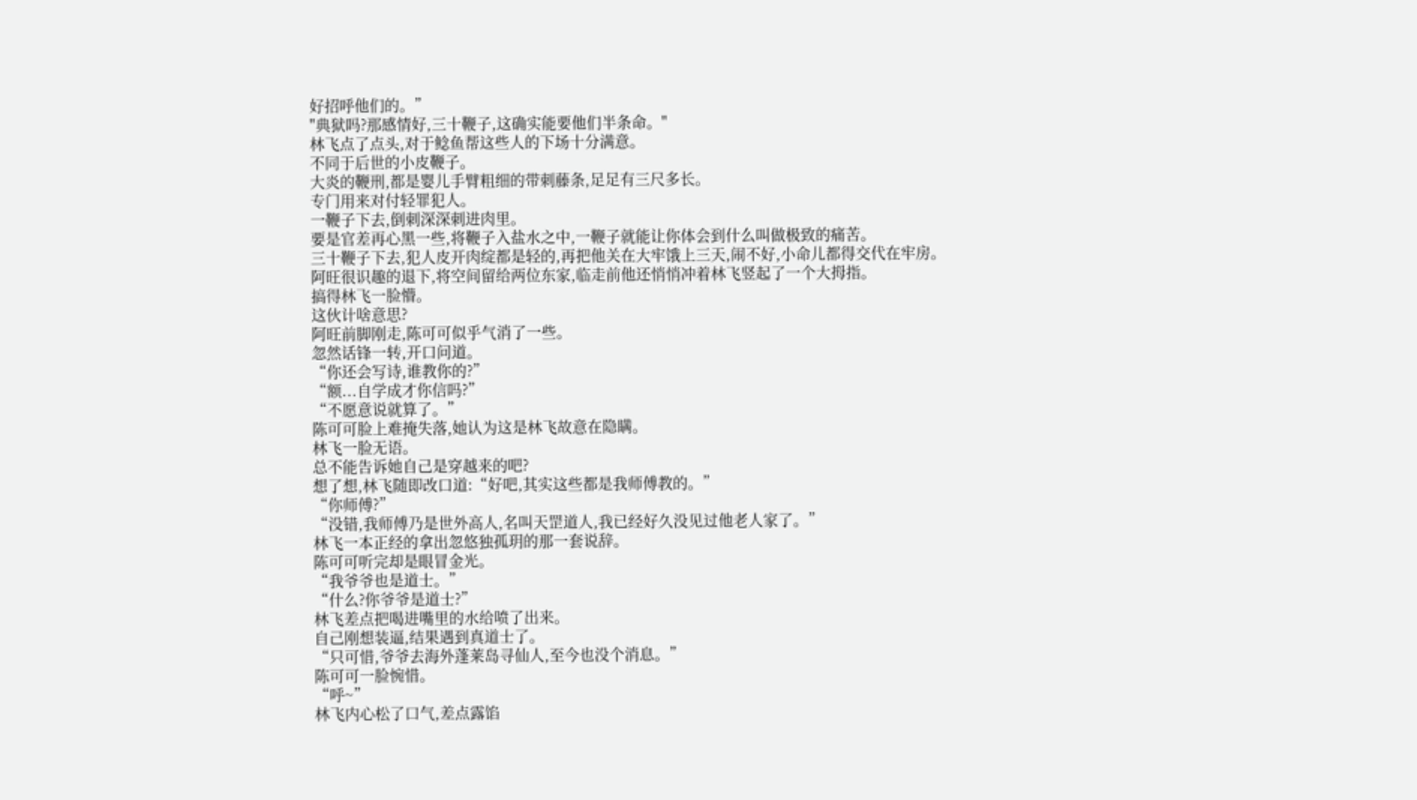好招呼他们的。”
"典狱吗?那感情好,三十鞭子,这确实能要他们半条命。"
林飞点了点头,对于鲶鱼帮这些人的下场十分满意。
不同于后世的小皮鞭子。
大炎的鞭刑,都是婴儿手臂粗细的带刺藤条,足足有三尺多长。
专门用来对付轻罪犯人。
一鞭子下去,倒刺深深刺进肉里。
要是官差再心黑一些,将鞭子入盐水之中,一鞭子就能让你体会到什么叫做极致的痛苦。
三十鞭子下去,犯人皮开肉绽都是轻的,再把他关在大牢饿上三天,闹不好,小命儿都得交代在牢房。
阿旺很识趣的退下,将空间留给两位东家,临走前他还悄悄冲着林飞竖起了一个大拇指。
搞得林飞一脸懵。
这伙计啥意思?
阿旺前脚刚走,陈可可似乎气消了一些。
忽然话锋一转,开口问道。
“你还会写诗,谁教你的?”
“额...自学成才你信吗?”
“不愿意说就算了。”
陈可可脸上难掩失落,她认为这是林飞故意在隐瞒。
林飞一脸无语。
总不能告诉她自己是穿越来的吧?
想了想,林飞随即改口道:“好吧,其实这些都是我师傅教的。”
“你师傅?”
“没错,我师傅乃是世外高人,名叫天罡道人,我已经好久没见过他老人家了。”
林飞一本正经的拿出忽悠独孤玥的那一套说辞。
陈可可听完却是眼冒金光。
“我爷爷也是道士。”
“什么?你爷爷是道士?”
林飞差点把喝进嘴里的水给喷了出来。
自己刚想装逼,结果遇到真道士了。
“只可惜,爷爷去海外蓬莱岛寻仙人,至今也没个消息。”
陈可可一脸惋惜。
“呼~”
林飞内心松了口气,差点露馅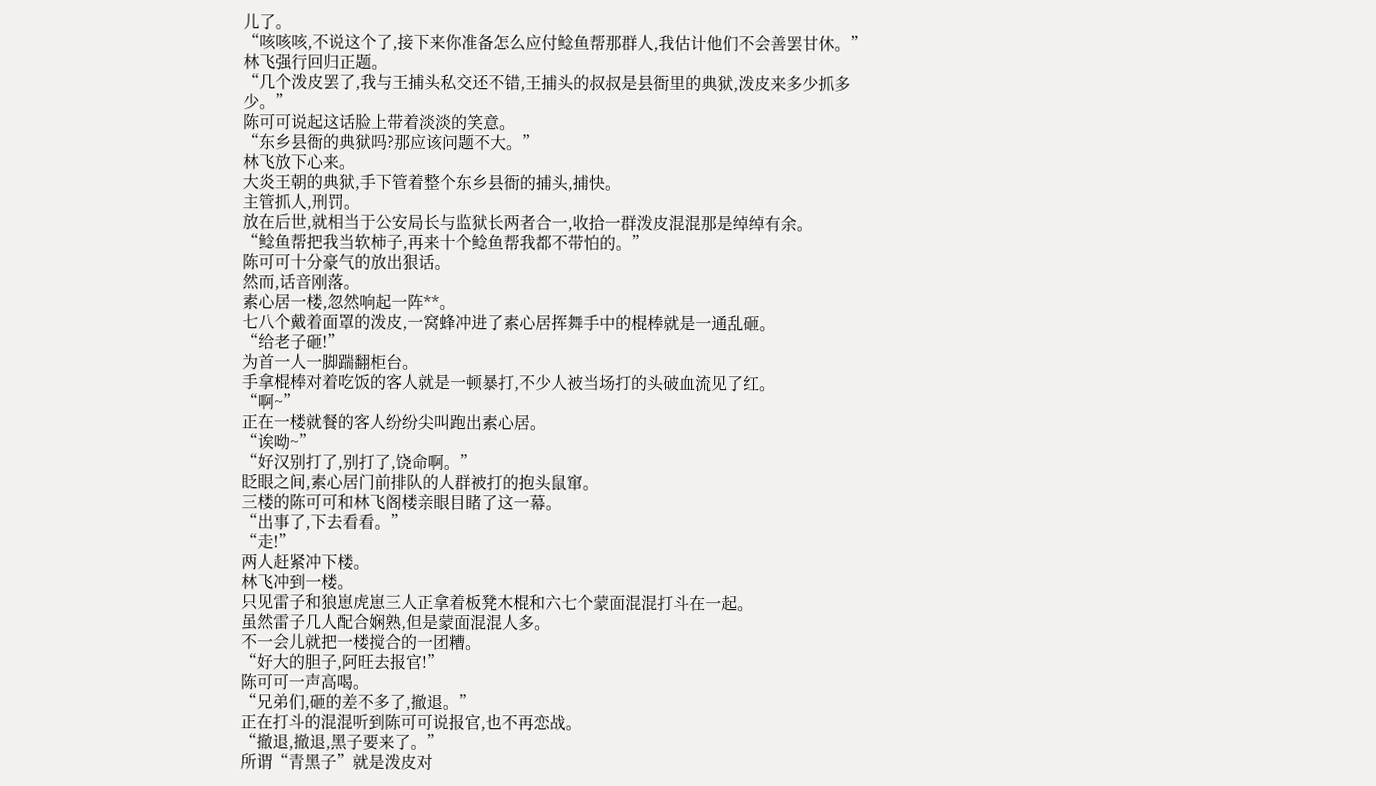儿了。
“咳咳咳,不说这个了,接下来你准备怎么应付鲶鱼帮那群人,我估计他们不会善罢甘休。”
林飞强行回归正题。
“几个泼皮罢了,我与王捕头私交还不错,王捕头的叔叔是县衙里的典狱,泼皮来多少抓多少。”
陈可可说起这话脸上带着淡淡的笑意。
“东乡县衙的典狱吗?那应该问题不大。”
林飞放下心来。
大炎王朝的典狱,手下管着整个东乡县衙的捕头,捕快。
主管抓人,刑罚。
放在后世,就相当于公安局长与监狱长两者合一,收拾一群泼皮混混那是绰绰有余。
“鲶鱼帮把我当软柿子,再来十个鲶鱼帮我都不带怕的。”
陈可可十分豪气的放出狠话。
然而,话音刚落。
素心居一楼,忽然响起一阵**。
七八个戴着面罩的泼皮,一窝蜂冲进了素心居挥舞手中的棍棒就是一通乱砸。
“给老子砸!”
为首一人一脚踹翻柜台。
手拿棍棒对着吃饭的客人就是一顿暴打,不少人被当场打的头破血流见了红。
“啊~”
正在一楼就餐的客人纷纷尖叫跑出素心居。
“诶呦~”
“好汉别打了,别打了,饶命啊。”
眨眼之间,素心居门前排队的人群被打的抱头鼠窜。
三楼的陈可可和林飞阁楼亲眼目睹了这一幕。
“出事了,下去看看。”
“走!”
两人赶紧冲下楼。
林飞冲到一楼。
只见雷子和狼崽虎崽三人正拿着板凳木棍和六七个蒙面混混打斗在一起。
虽然雷子几人配合娴熟,但是蒙面混混人多。
不一会儿就把一楼搅合的一团糟。
“好大的胆子,阿旺去报官!”
陈可可一声高喝。
“兄弟们,砸的差不多了,撤退。”
正在打斗的混混听到陈可可说报官,也不再恋战。
“撤退,撤退,黑子要来了。”
所谓“青黑子”就是泼皮对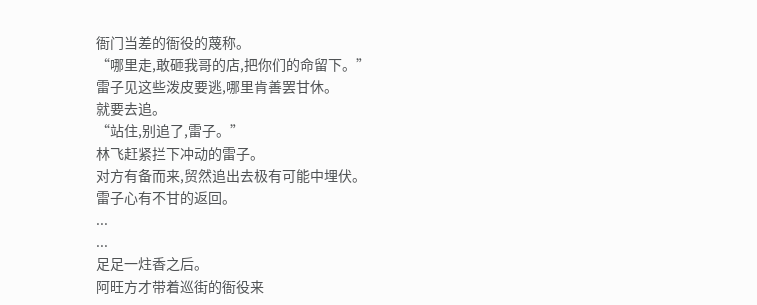衙门当差的衙役的蔑称。
“哪里走,敢砸我哥的店,把你们的命留下。”
雷子见这些泼皮要逃,哪里肯善罢甘休。
就要去追。
“站住,别追了,雷子。”
林飞赶紧拦下冲动的雷子。
对方有备而来,贸然追出去极有可能中埋伏。
雷子心有不甘的返回。
...
...
足足一炷香之后。
阿旺方才带着巡街的衙役来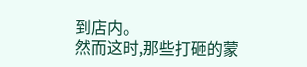到店内。
然而这时,那些打砸的蒙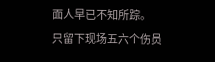面人早已不知所踪。
只留下现场五六个伤员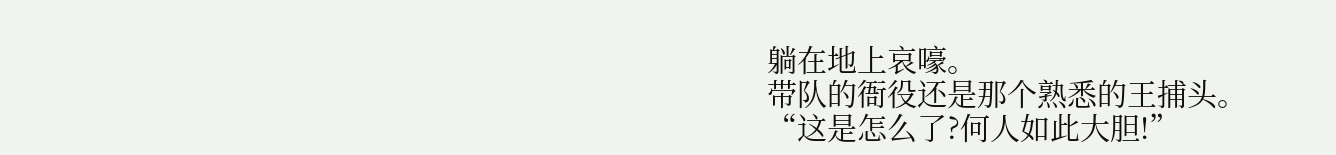躺在地上哀嚎。
带队的衙役还是那个熟悉的王捕头。
“这是怎么了?何人如此大胆!”